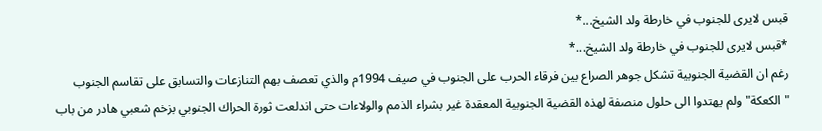قبس لايرى للجنوب في خارطة ولد الشيخ...*
*قبس لايرى للجنوب في خارطة ولد الشيخ...*
رغم ان القضية الجنوبية تشكل جوهر الصراع بين فرقاء الحرب على الجنوب في صيف 1994م والذي تعصف بهم التنازعات والتسابق على تقاسم الجنوب
" الكعكة" ولم يهتدوا الى حلول منصفة لهذه القضية الجنوبية المعقدة غير بشراء الذمم والولاءات حتى اندلعت ثورة الحراك الجنوبي بزخم شعبي هادر من باب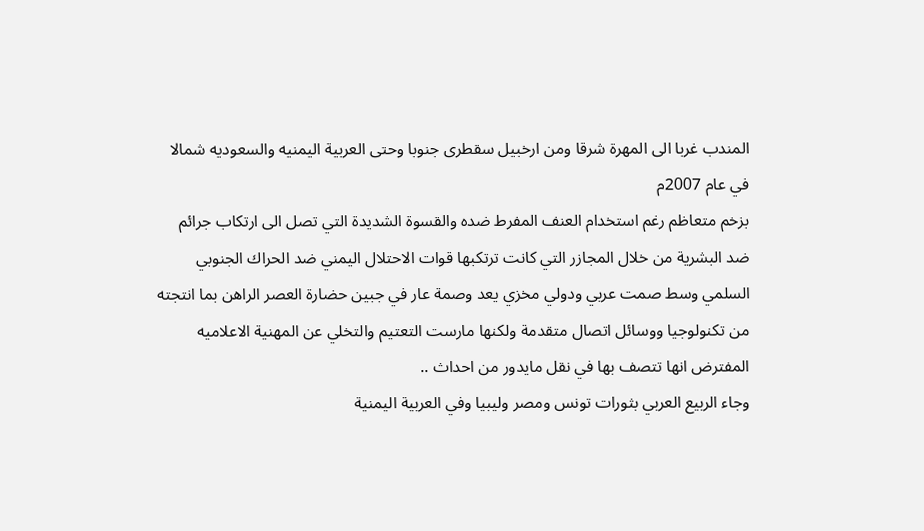المندب غربا الى المهرة شرقا ومن ارخبيل سقطرى جنوبا وحتى العربية اليمنيه والسعوديه شمالا
في عام 2007م
بزخم متعاظم رغم استخدام العنف المفرط ضده والقسوة الشديدة التي تصل الى ارتكاب جرائم ضد البشرية من خلال المجازر التي كانت ترتكبها قوات الاحتلال اليمني ضد الحراك الجنوبي السلمي وسط صمت عربي ودولي مخزي يعد وصمة عار في جبين حضارة العصر الراهن بما انتجته من تكنولوجيا ووسائل اتصال متقدمة ولكنها مارست التعتيم والتخلي عن المهنية الاعلاميه المفترض انها تتصف بها في نقل مايدور من احداث ..
وجاء الربيع العربي بثورات تونس ومصر وليبيا وفي العربية اليمنية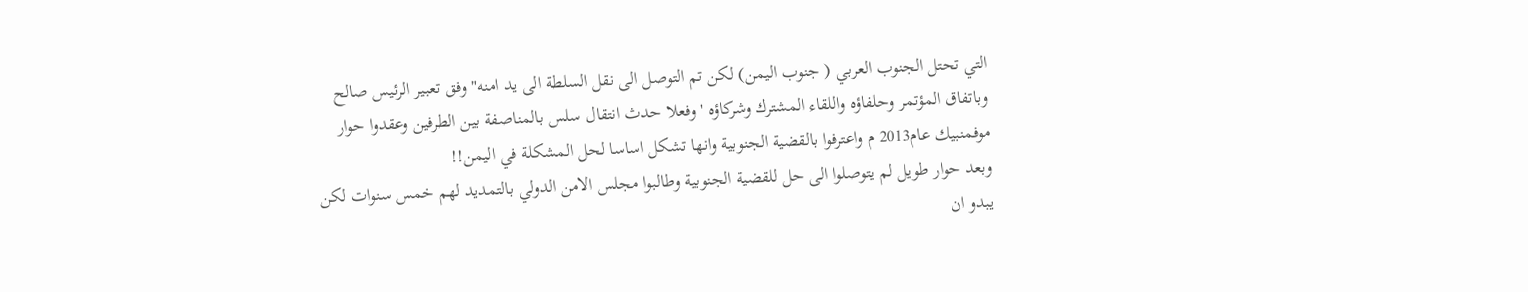التي تحتل الجنوب العربي ( جنوب اليمن) لكن تم التوصل الى نقل السلطة الى يد امنه" وفق تعبير الرئيس صالح وباتفاق المؤتمر وحلفاؤه واللقاء المشترك وشركاؤه ' وفعلا حدث انتقال سلس بالمناصفة بين الطرفين وعقدوا حوار موفمنبيك عام2013 م واعترفوا بالقضية الجنوبية وانها تشكل اساسا لحل المشكلة في اليمن!!
وبعد حوار طويل لم يتوصلوا الى حل للقضية الجنوبية وطالبوا مجلس الامن الدولي بالتمديد لهم خمس سنوات لكن يبدو ان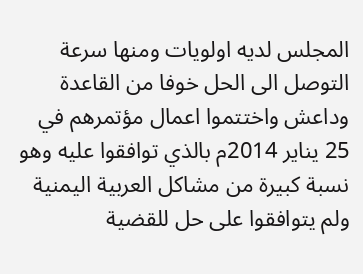المجلس لديه اولويات ومنها سرعة التوصل الى الحل خوفا من القاعدة وداعش واختتموا اعمال مؤتمرهم في 25 يناير 2014م بالذي توافقوا عليه وهو نسبة كبيرة من مشاكل العربية اليمنية ولم يتوافقوا على حل للقضية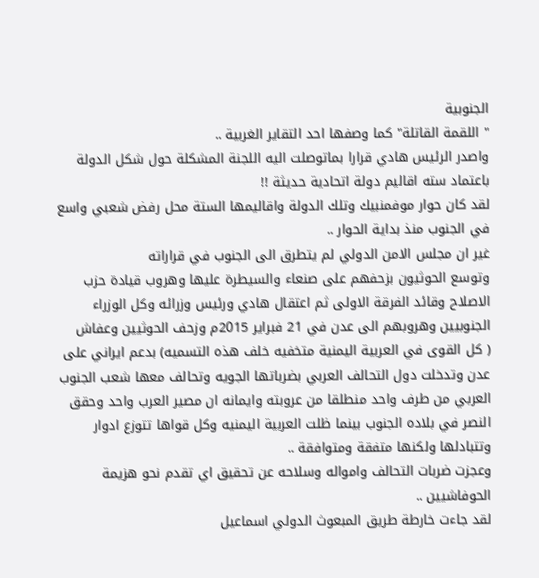الجنوبية
" اللقمة القاتلة" كما وصفها احد التقاير الغربية ..
واصدر الرئيس هادي قرارا بماتوصلت اليه اللجنة المشكلة حول شكل الدولة باعتماد سته اقاليم دولة اتحادية حديثة !!
لقد كان حوار موفمنبيك وتلك الدولة واقاليمها الستة محل رفض شعبي واسع في الجنوب منذ بداية الحوار ..
غير ان مجلس الامن الدولي لم يتطرق الى الجنوب في قراراته
وتوسع الحوثيون بزحفهم على صنعاء والسيطرة عليها وهروب قيادة حزب الاصلاح وقائد الفرقة الاولى ثم اعتقال هادي ورئيس وزرائه وكل الوزراء الجنوبيين وهروبهم الى عدن في 21 فبراير 2015م وزحف الحوثيين وعفاش
( كل القوى في العربية اليمنية متخفيه خلف هذه التسميه) بدعم ايراني على عدن وتدخلت دول التحالف العربي بضرباتها الجويه وتحالف معها شعب الجنوب العربي من طرف واحد منطلقا من عروبته وايمانه ان مصير العرب واحد وحقق النصر في بلاده الجنوب بينما ظلت العربية اليمنيه وكل قواها تتوزع ادوار وتتبادلها ولكنها متفقة ومتوافقة ..
وعجزت ضربات التحالف وامواله وسلاحه عن تحقيق اي تقدم نحو هزيمة الحوفاشيين ..
لقد جاءت خارطة طريق المبعوث الدولي اسماعيل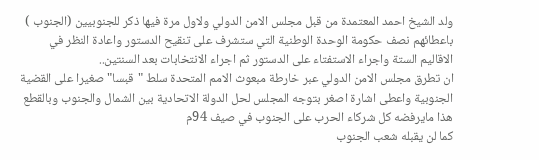ولد الشيخ احمد المعتمدة من قبل مجلس الامن الدولي ولاول مرة فيها ذكر للجنوبيين (الجنوب ) باعطائهم نصف حكومة الوحدة الوطنية التي ستشرف على تنقيح الدستور واعادة النظر في الاقاليم الستة واجراء الاستفتاء على الدستور ثم اجراء الانتخابات بعد السنتين..
ان تطرق مجلس الامن الدولي عبر خارطة مبعوث الامم المتحدة سلط "قبسا" صغيرا على القضية الجنوبية واعطى اشارة اصغر بتوجه المجلس لحل الدولة الاتحادية بين الشمال والجنوب وبالقطع هذا مايرفضه كل شركاء الحرب على الجنوب في صيف 94م
كما لن يقبله شعب الجنوب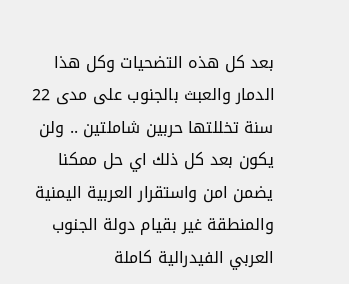بعد كل هذه التضحيات وكل هذا الدمار والعبث بالجنوب على مدى 22 سنة تخللتها حربين شاملتين .. ولن يكون بعد كل ذلك اي حل ممكنا يضمن امن واستقرار العربية اليمنية والمنطقة غير بقيام دولة الجنوب العربي الفيدرالية كاملة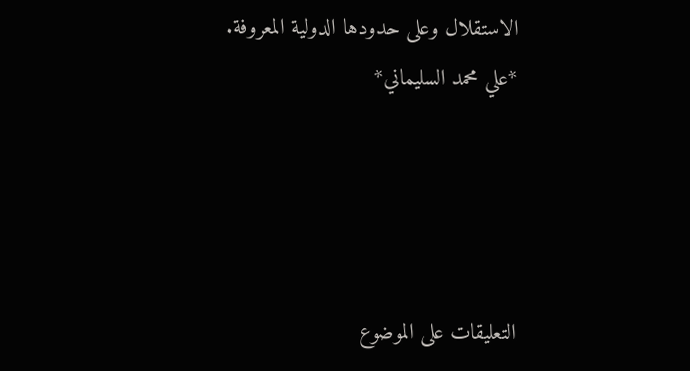الاستقلال وعلى حدودها الدولية المعروفة.
*علي محمد السليماني*




التعليقات على الموضوع